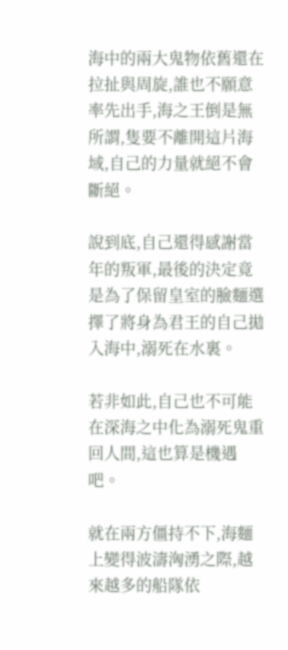海中的兩大鬼物依舊還在拉扯與周旋,誰也不願意率先出手,海之王倒是無所謂,隻要不離開這片海域,自己的力量就絕不會斷絕。

說到底,自己還得感謝當年的叛軍,最後的決定竟是為了保留皇室的臉麵選擇了將身為君王的自己拋入海中,溺死在水裏。

若非如此,自己也不可能在深海之中化為溺死鬼重回人間,這也算是機遇吧。

就在兩方僵持不下,海麵上變得波濤洶湧之際,越來越多的船隊依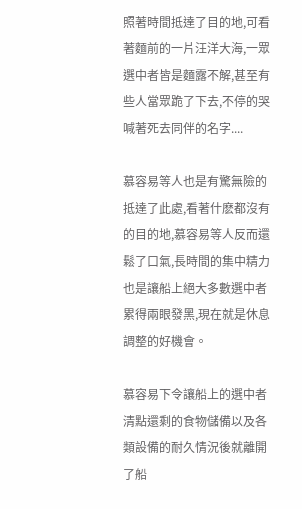照著時間抵達了目的地,可看著麵前的一片汪洋大海,一眾選中者皆是麵露不解,甚至有些人當眾跪了下去,不停的哭喊著死去同伴的名字....

慕容易等人也是有驚無險的抵達了此處,看著什麽都沒有的目的地,慕容易等人反而還鬆了口氣,長時間的集中精力也是讓船上絕大多數選中者累得兩眼發黑,現在就是休息調整的好機會。

慕容易下令讓船上的選中者清點還剩的食物儲備以及各類設備的耐久情況後就離開了船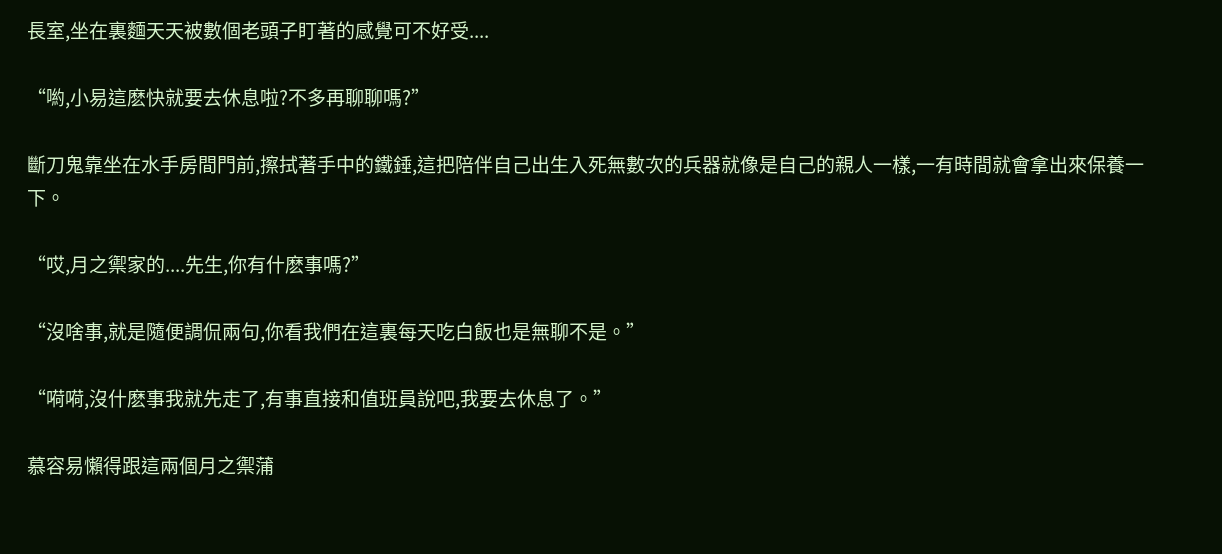長室,坐在裏麵天天被數個老頭子盯著的感覺可不好受....

“喲,小易這麽快就要去休息啦?不多再聊聊嗎?”

斷刀鬼靠坐在水手房間門前,擦拭著手中的鐵錘,這把陪伴自己出生入死無數次的兵器就像是自己的親人一樣,一有時間就會拿出來保養一下。

“哎,月之禦家的....先生,你有什麽事嗎?”

“沒啥事,就是隨便調侃兩句,你看我們在這裏每天吃白飯也是無聊不是。”

“嗬嗬,沒什麽事我就先走了,有事直接和值班員說吧,我要去休息了。”

慕容易懶得跟這兩個月之禦蒲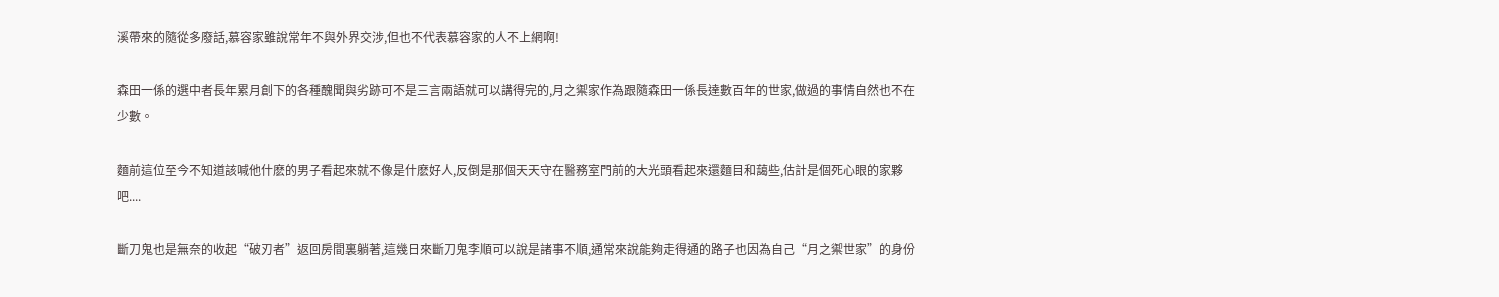溪帶來的隨從多廢話,慕容家雖說常年不與外界交涉,但也不代表慕容家的人不上網啊!

森田一係的選中者長年累月創下的各種醜聞與劣跡可不是三言兩語就可以講得完的,月之禦家作為跟隨森田一係長達數百年的世家,做過的事情自然也不在少數。

麵前這位至今不知道該喊他什麽的男子看起來就不像是什麽好人,反倒是那個天天守在醫務室門前的大光頭看起來還麵目和藹些,估計是個死心眼的家夥吧....

斷刀鬼也是無奈的收起“破刃者”返回房間裏躺著,這幾日來斷刀鬼李順可以說是諸事不順,通常來說能夠走得通的路子也因為自己“月之禦世家”的身份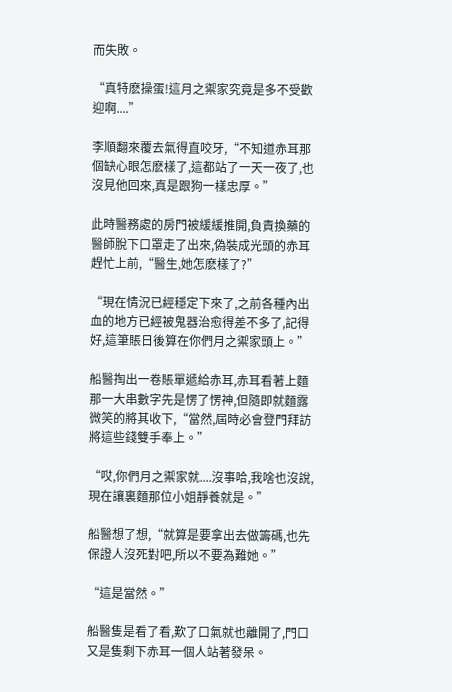而失敗。

“真特麽操蛋!這月之禦家究竟是多不受歡迎啊....”

李順翻來覆去氣得直咬牙,“不知道赤耳那個缺心眼怎麽樣了,這都站了一天一夜了,也沒見他回來,真是跟狗一樣忠厚。”

此時醫務處的房門被緩緩推開,負責換藥的醫師脫下口罩走了出來,偽裝成光頭的赤耳趕忙上前,“醫生,她怎麽樣了?”

“現在情況已經穩定下來了,之前各種內出血的地方已經被鬼器治愈得差不多了,記得好,這筆賬日後算在你們月之禦家頭上。”

船醫掏出一卷賬單遞給赤耳,赤耳看著上麵那一大串數字先是愣了愣神,但隨即就麵露微笑的將其收下,“當然,屆時必會登門拜訪將這些錢雙手奉上。”

“哎,你們月之禦家就....沒事哈,我啥也沒說,現在讓裏麵那位小姐靜養就是。”

船醫想了想,“就算是要拿出去做籌碼,也先保證人沒死對吧,所以不要為難她。”

“這是當然。”

船醫隻是看了看,歎了口氣就也離開了,門口又是隻剩下赤耳一個人站著發呆。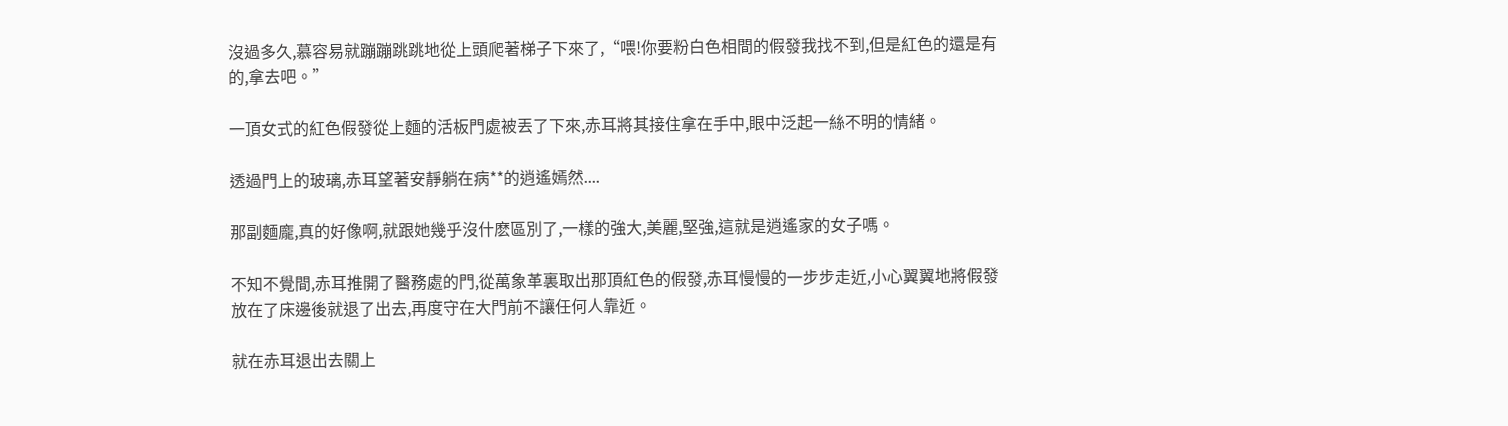沒過多久,慕容易就蹦蹦跳跳地從上頭爬著梯子下來了,“喂!你要粉白色相間的假發我找不到,但是紅色的還是有的,拿去吧。”

一頂女式的紅色假發從上麵的活板門處被丟了下來,赤耳將其接住拿在手中,眼中泛起一絲不明的情緒。

透過門上的玻璃,赤耳望著安靜躺在病**的逍遙嫣然....

那副麵龐,真的好像啊,就跟她幾乎沒什麽區別了,一樣的強大,美麗,堅強,這就是逍遙家的女子嗎。

不知不覺間,赤耳推開了醫務處的門,從萬象革裏取出那頂紅色的假發,赤耳慢慢的一步步走近,小心翼翼地將假發放在了床邊後就退了出去,再度守在大門前不讓任何人靠近。

就在赤耳退出去關上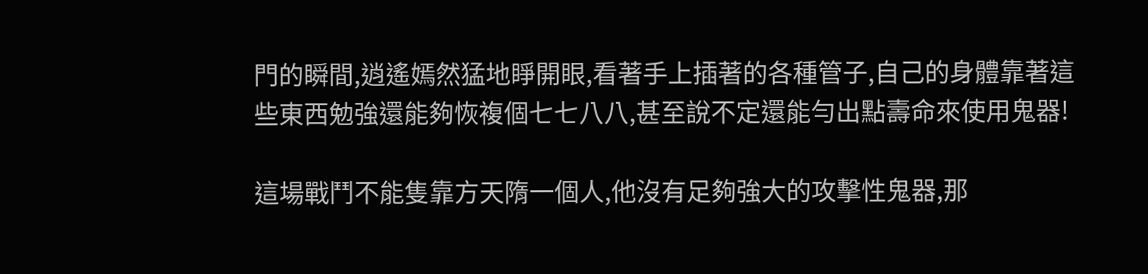門的瞬間,逍遙嫣然猛地睜開眼,看著手上插著的各種管子,自己的身體靠著這些東西勉強還能夠恢複個七七八八,甚至說不定還能勻出點壽命來使用鬼器!

這場戰鬥不能隻靠方天隋一個人,他沒有足夠強大的攻擊性鬼器,那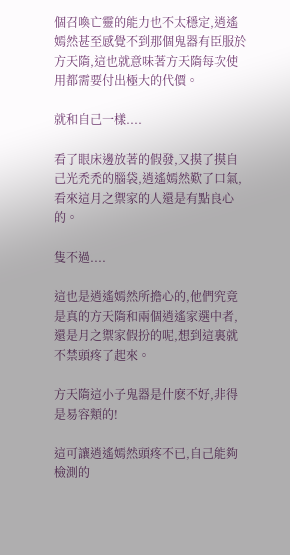個召喚亡靈的能力也不太穩定,逍遙嫣然甚至感覺不到那個鬼器有臣服於方天隋,這也就意味著方天隋每次使用都需要付出極大的代價。

就和自己一樣....

看了眼床邊放著的假發,又摸了摸自己光禿禿的腦袋,逍遙嫣然歎了口氣,看來這月之禦家的人還是有點良心的。

隻不過....

這也是逍遙嫣然所擔心的,他們究竟是真的方天隋和兩個逍遙家選中者,還是月之禦家假扮的呢,想到這裏就不禁頭疼了起來。

方天隋這小子鬼器是什麽不好,非得是易容類的!

這可讓逍遙嫣然頭疼不已,自己能夠檢測的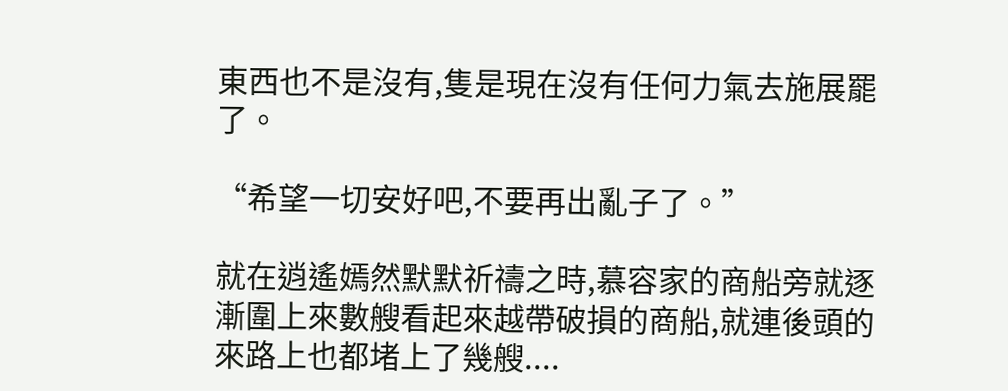東西也不是沒有,隻是現在沒有任何力氣去施展罷了。

“希望一切安好吧,不要再出亂子了。”

就在逍遙嫣然默默祈禱之時,慕容家的商船旁就逐漸圍上來數艘看起來越帶破損的商船,就連後頭的來路上也都堵上了幾艘....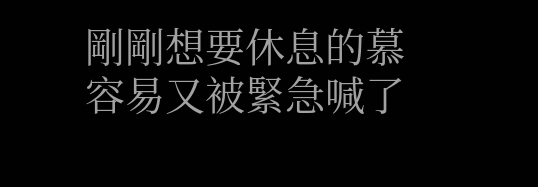剛剛想要休息的慕容易又被緊急喊了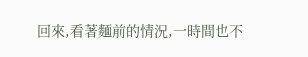回來,看著麵前的情況,一時間也不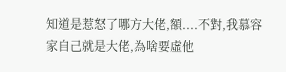知道是惹怒了哪方大佬,額....不對,我慕容家自己就是大佬,為啥要虛他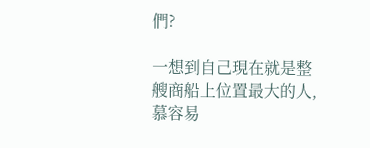們?

一想到自己現在就是整艘商船上位置最大的人,慕容易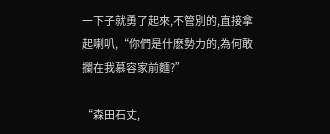一下子就勇了起來,不管別的,直接拿起喇叭,“你們是什麽勢力的,為何敢攔在我慕容家前麵?”

“森田石丈,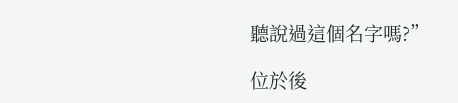聽說過這個名字嗎?”

位於後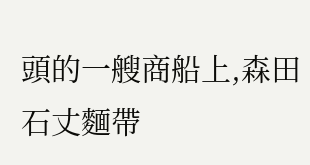頭的一艘商船上,森田石丈麵帶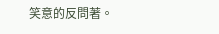笑意的反問著。